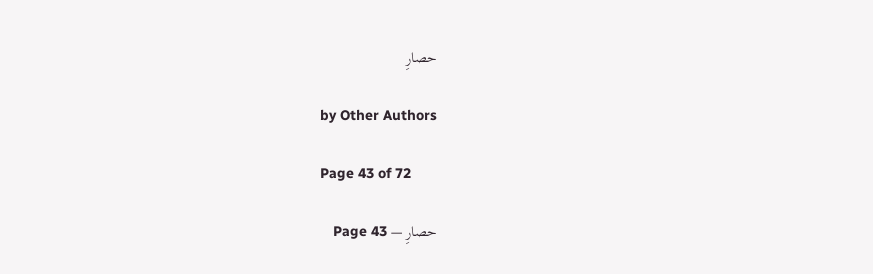حصارِ

by Other Authors

Page 43 of 72

حصارِ — Page 43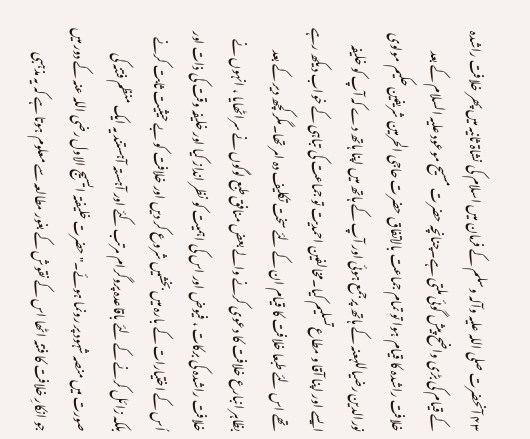۴۳ آنحضرت صلی اللہ علیہ وآلہ وسلم کے فرمان میں اسلام کی نشاۃ ثانیہ میں پھر خلافت راشدہ کے قیام کی بڑی واضح پیش گوئی ملتی ہے۔چنانچہ حضرت مسیح موعود علیہ السلام کے بعد خلافت راشدہ کا قیام ہوا تو تمام جماعت بالاتفاق حضرت حاجی الحرمین شریفین حکیم مولوی نورالدین رضیاللہعنہ کے ہاتھ پرجمع ہوئی اور آپ کے ہاتھ میں اپنا ہاتھ دے کہ آپ کو خلیفہ ایسے اور اپنا آقا و مطاع تسلیم کیا۔مخالفین احمدیت تو جماعت کی تباہی کے خواب دیکھ رہے تھے اس لئے طبعا خلافت کا قیام ان کے لئے سخت تکلیف دہ امر تھا۔مگر کچھ دیر کے بعد بظاہر انبارع خلافت کا دعوی کرنے والے بعض منافق طبع لوگوں نے سراٹھایا ، انہوں نے خلافت راشدہ کی برکات ، فیوض اور اس کی اہمیت کو نظر انداز کیا اور خلیفہ وقت کی ذات اور اُس کے اختیارات کے بارہ میں بخشیں شروع کر دیں اور خلافت کو بے حیثیت ثابت کرنے بلکہ زائل کرنے کے لئے باقاعدہ پروگرام مرتب کئے اور آہستہ آہستند یہ ایک منظم فتنہ کی صورت میں منصہ شہود پر رونما ہوئے۔" حضرت خلیفتہ ایسیج الاول رضی اللہ عنہ کے دور میں جو انکارِ خلافت کا فتنہ اٹھا اس کے نقوش کے بغور مطالعہ سے معلوم ہوتا ہے کہ یہ مذہبی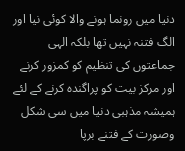دنیا میں رونما ہونے والا کوئی نیا اور الگ فتنہ نہیں تھا بلکہ الہی جماعتوں کی تنظیم کو کمزور کرنے اور مرکز بیت کو پراگندہ کرنے کے لئے ہمیشہ مذہبی دنیا میں سی شکل وصورت کے فتنے برپا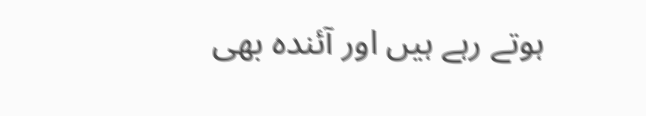ہوتے رہے ہیں اور آئندہ بھی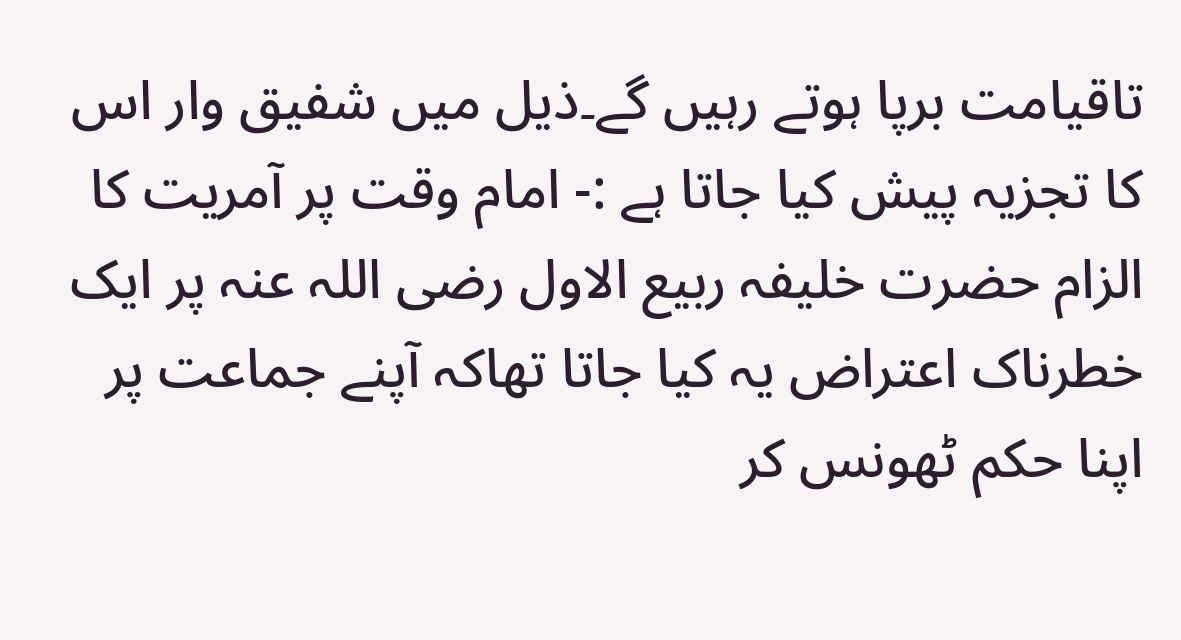تاقیامت برپا ہوتے رہیں گے۔ذیل میں شفیق وار اس کا تجزیہ پیش کیا جاتا ہے :- امام وقت پر آمریت کا الزام حضرت خلیفہ ربیع الاول رضی اللہ عنہ پر ایک خطرناک اعتراض یہ کیا جاتا تھاکہ آپنے جماعت پر اپنا حکم ٹھونس کر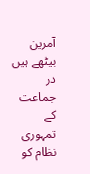آمرین بیٹھے ہیں در جماعت کے تمہوری نظام کو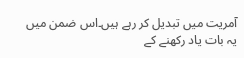آمریت میں تبدیل کر رہے ہیں۔اس ضمن میں یہ بات یاد رکھنے کے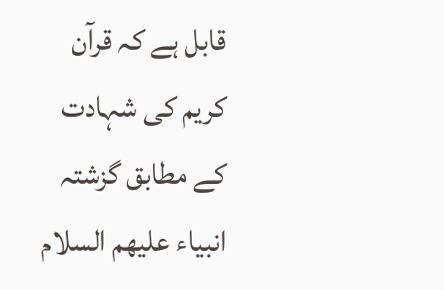قابل ہے کہ قرآن کریم کی شہادت کے مطابق گزشتہ انبیاء علیهم السلام